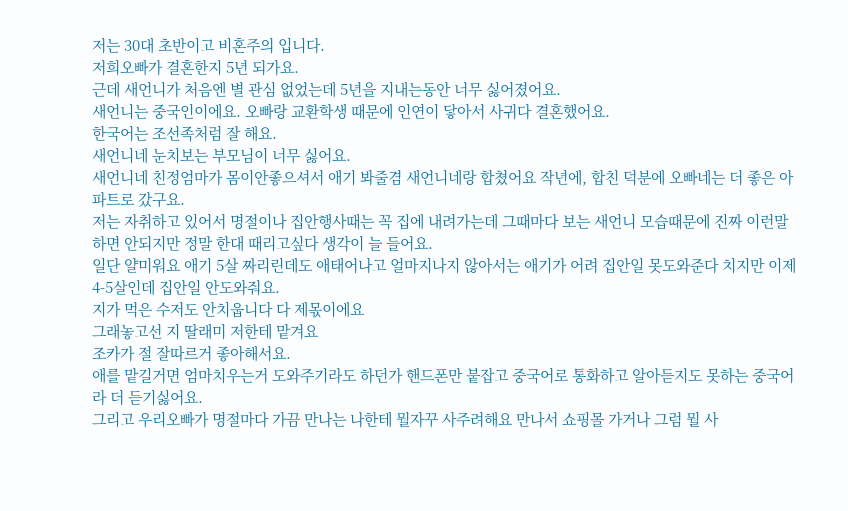저는 30대 초반이고 비혼주의 입니다.
저희오빠가 결혼한지 5년 되가요.
근데 새언니가 처음엔 별 관심 없었는데 5년을 지내는동안 너무 싫어졌어요.
새언니는 중국인이에요. 오빠랑 교환학생 때문에 인연이 닿아서 사귀다 결혼했어요.
한국어는 조선족처럼 잘 해요.
새언니네 눈치보는 부모님이 너무 싫어요.
새언니네 친정엄마가 몸이안좋으셔서 애기 봐줄겸 새언니네랑 합쳤어요 작년에, 합친 덕분에 오빠네는 더 좋은 아파트로 갔구요.
저는 자취하고 있어서 명절이나 집안행사때는 꼭 집에 내려가는데 그때마다 보는 새언니 모습때문에 진짜 이런말 하면 안되지만 정말 한대 때리고싶다 생각이 늘 들어요.
일단 얄미워요 애기 5살 짜리린데도 애태어나고 얼마지나지 않아서는 애기가 어려 집안일 못도와준다 치지만 이제 4-5살인데 집안일 안도와줘요.
지가 먹은 수저도 안치웁니다 다 제몫이에요
그래놓고선 지 딸래미 저한테 맡겨요
조카가 절 잘따르거 좋아해서요.
애를 맡길거면 엄마치우는거 도와주기라도 하던가 핸드폰만 붙잡고 중국어로 통화하고 알아듣지도 못하는 중국어라 더 듣기싫어요.
그리고 우리오빠가 명절마다 가끔 만나는 나한테 뭘자꾸 사주려해요 만나서 쇼핑몰 가거나 그럼 뭘 사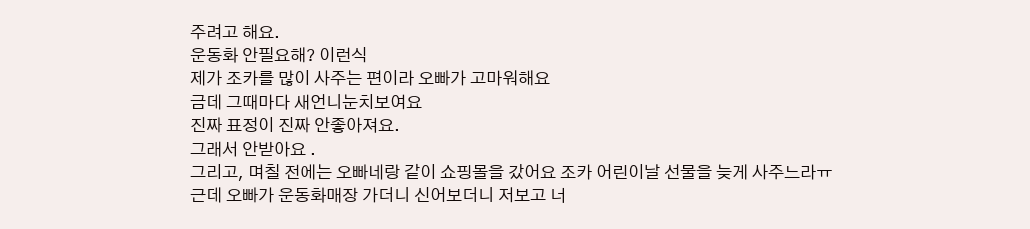주려고 해요.
운동화 안필요해? 이런식
제가 조카를 많이 사주는 편이라 오빠가 고마워해요
금데 그때마다 새언니눈치보여요
진짜 표정이 진짜 안좋아져요.
그래서 안받아요 .
그리고, 며칠 전에는 오빠네랑 같이 쇼핑몰을 갔어요 조카 어린이날 선물을 늦게 사주느라ㅠ
근데 오빠가 운동화매장 가더니 신어보더니 저보고 너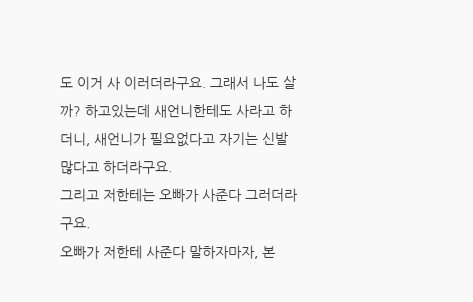도 이거 사 이러더라구요. 그래서 나도 살까? 하고있는데 새언니한테도 사라고 하더니, 새언니가 필요없다고 자기는 신발 많다고 하더라구요.
그리고 저한테는 오빠가 사준다 그러더라구요.
오빠가 저한테 사준다 말하자마자, 본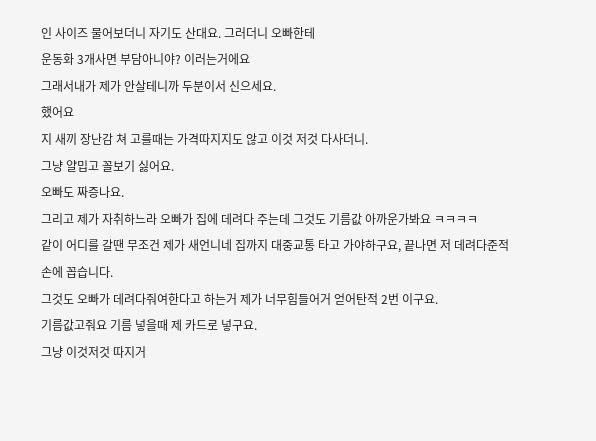인 사이즈 물어보더니 자기도 산대요. 그러더니 오빠한테
운동화 3개사면 부담아니야? 이러는거에요
그래서내가 제가 안살테니까 두분이서 신으세요.
했어요
지 새끼 장난감 쳐 고를때는 가격따지지도 않고 이것 저것 다사더니.
그냥 얄밉고 꼴보기 싫어요.
오빠도 짜증나요.
그리고 제가 자취하느라 오빠가 집에 데려다 주는데 그것도 기름값 아까운가봐요 ㅋㅋㅋㅋ
같이 어디를 갈땐 무조건 제가 새언니네 집까지 대중교통 타고 가야하구요, 끝나면 저 데려다준적 손에 꼽습니다.
그것도 오빠가 데려다줘여한다고 하는거 제가 너무힘들어거 얻어탄적 2번 이구요.
기름값고줘요 기름 넣을때 제 카드로 넣구요.
그냥 이것저것 따지거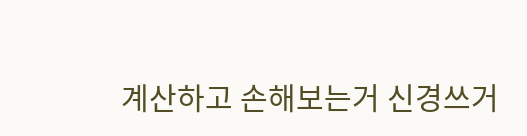계산하고 손해보는거 신경쓰거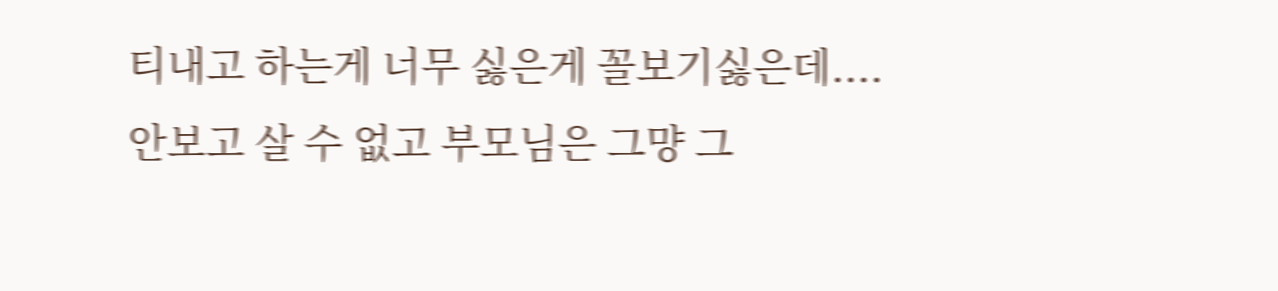티내고 하는게 너무 싫은게 꼴보기싫은데....
안보고 살 수 없고 부모님은 그먕 그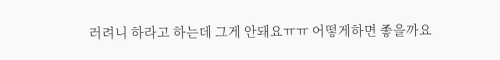러려니 하라고 하는데 그게 안돼요ㅠㅠ 어떻게하면 좋을까요